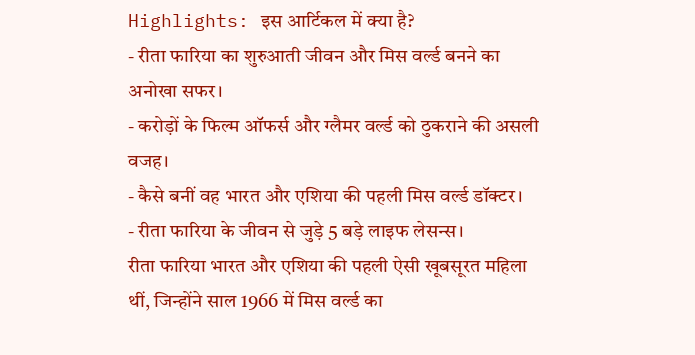Highlights: इस आर्टिकल में क्या है?
- रीता फारिया का शुरुआती जीवन और मिस वर्ल्ड बनने का अनोखा सफर।
- करोड़ों के फिल्म ऑफर्स और ग्लैमर वर्ल्ड को ठुकराने की असली वजह।
- कैसे बनीं वह भारत और एशिया की पहली मिस वर्ल्ड डॉक्टर।
- रीता फारिया के जीवन से जुड़े 5 बड़े लाइफ लेसन्स।
रीता फारिया भारत और एशिया की पहली ऐसी खूबसूरत महिला थीं, जिन्होंने साल 1966 में मिस वर्ल्ड का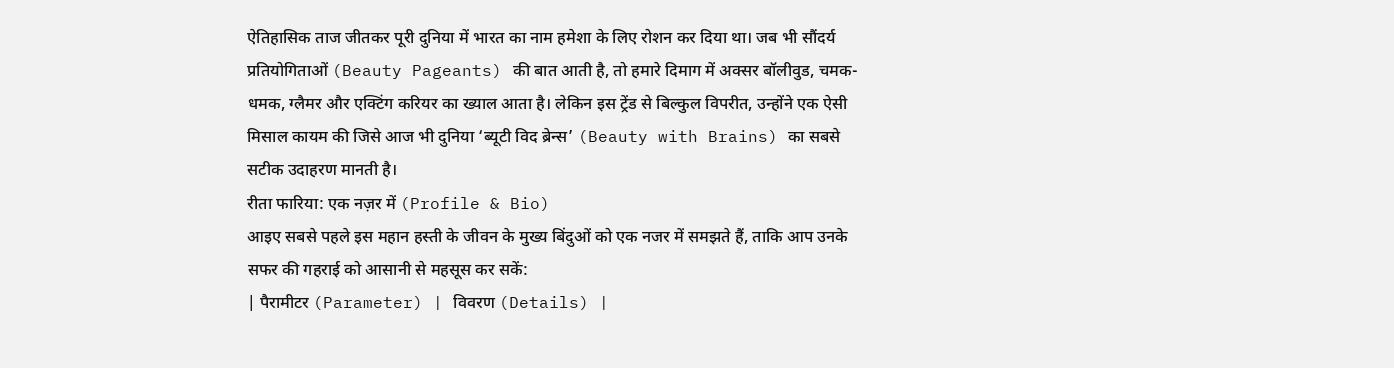ऐतिहासिक ताज जीतकर पूरी दुनिया में भारत का नाम हमेशा के लिए रोशन कर दिया था। जब भी सौंदर्य प्रतियोगिताओं (Beauty Pageants) की बात आती है, तो हमारे दिमाग में अक्सर बॉलीवुड, चमक-धमक, ग्लैमर और एक्टिंग करियर का ख्याल आता है। लेकिन इस ट्रेंड से बिल्कुल विपरीत, उन्होंने एक ऐसी मिसाल कायम की जिसे आज भी दुनिया ‘ब्यूटी विद ब्रेन्स’ (Beauty with Brains) का सबसे सटीक उदाहरण मानती है।
रीता फारिया: एक नज़र में (Profile & Bio)
आइए सबसे पहले इस महान हस्ती के जीवन के मुख्य बिंदुओं को एक नजर में समझते हैं, ताकि आप उनके सफर की गहराई को आसानी से महसूस कर सकें:
| पैरामीटर (Parameter) | विवरण (Details) |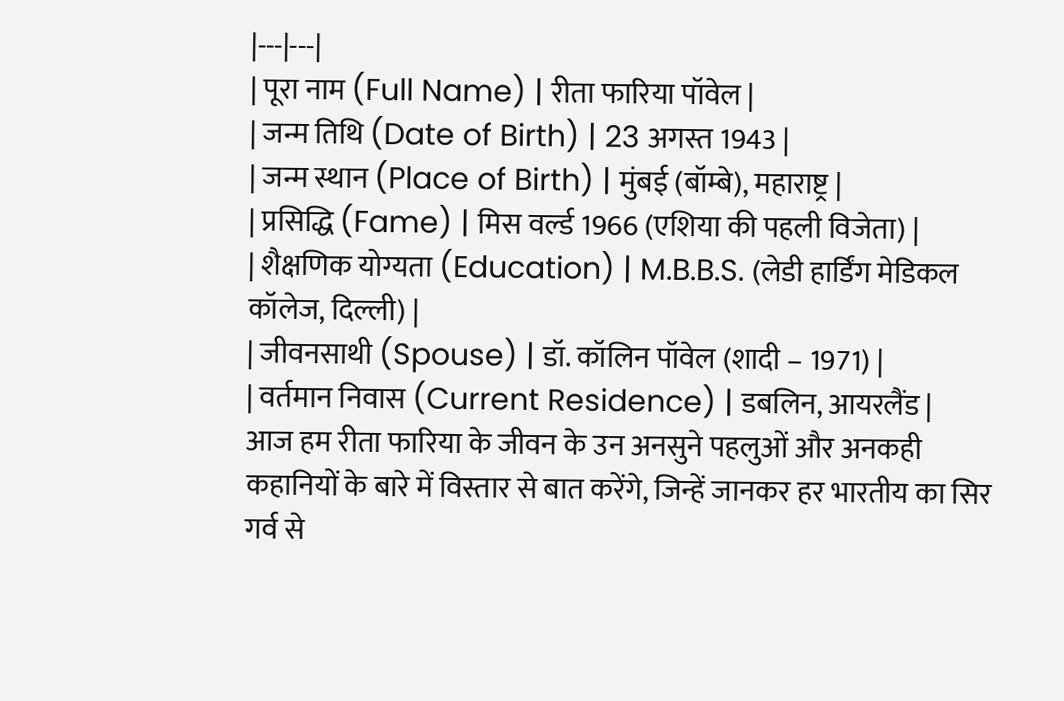|---|---|
| पूरा नाम (Full Name) | रीता फारिया पॉवेल |
| जन्म तिथि (Date of Birth) | 23 अगस्त 1943 |
| जन्म स्थान (Place of Birth) | मुंबई (बॉम्बे), महाराष्ट्र |
| प्रसिद्धि (Fame) | मिस वर्ल्ड 1966 (एशिया की पहली विजेता) |
| शैक्षणिक योग्यता (Education) | M.B.B.S. (लेडी हार्डिंग मेडिकल कॉलेज, दिल्ली) |
| जीवनसाथी (Spouse) | डॉ. कॉलिन पॉवेल (शादी – 1971) |
| वर्तमान निवास (Current Residence) | डबलिन, आयरलैंड |
आज हम रीता फारिया के जीवन के उन अनसुने पहलुओं और अनकही कहानियों के बारे में विस्तार से बात करेंगे, जिन्हें जानकर हर भारतीय का सिर गर्व से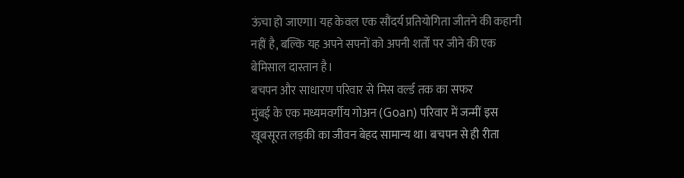ऊंचा हो जाएगा। यह केवल एक सौंदर्य प्रतियोगिता जीतने की कहानी नहीं है, बल्कि यह अपने सपनों को अपनी शर्तों पर जीने की एक बेमिसाल दास्तान है।
बचपन और साधारण परिवार से मिस वर्ल्ड तक का सफर
मुंबई के एक मध्यमवर्गीय गोअन (Goan) परिवार में जन्मीं इस खूबसूरत लड़की का जीवन बेहद सामान्य था। बचपन से ही रीता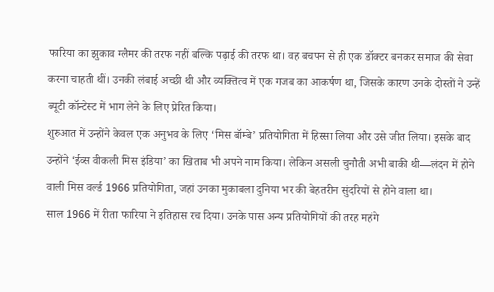फारिया का झुकाव ग्लैमर की तरफ नहीं बल्कि पढ़ाई की तरफ था। वह बचपन से ही एक डॉक्टर बनकर समाज की सेवा करना चाहती थीं। उनकी लंबाई अच्छी थी और व्यक्तित्व में एक गजब का आकर्षण था, जिसके कारण उनके दोस्तों ने उन्हें ब्यूटी कॉन्टेस्ट में भाग लेने के लिए प्रेरित किया।
शुरुआत में उन्होंने केवल एक अनुभव के लिए ‘मिस बॉम्बे’ प्रतियोगिता में हिस्सा लिया और उसे जीत लिया। इसके बाद उन्होंने ‘ईव्स वीकली मिस इंडिया’ का खिताब भी अपने नाम किया। लेकिन असली चुनौती अभी बाकी थी—लंदन में होने वाली मिस वर्ल्ड 1966 प्रतियोगिता, जहां उनका मुकाबला दुनिया भर की बेहतरीन सुंदरियों से होने वाला था।
साल 1966 में रीता फारिया ने इतिहास रच दिया। उनके पास अन्य प्रतियोगियों की तरह महंगे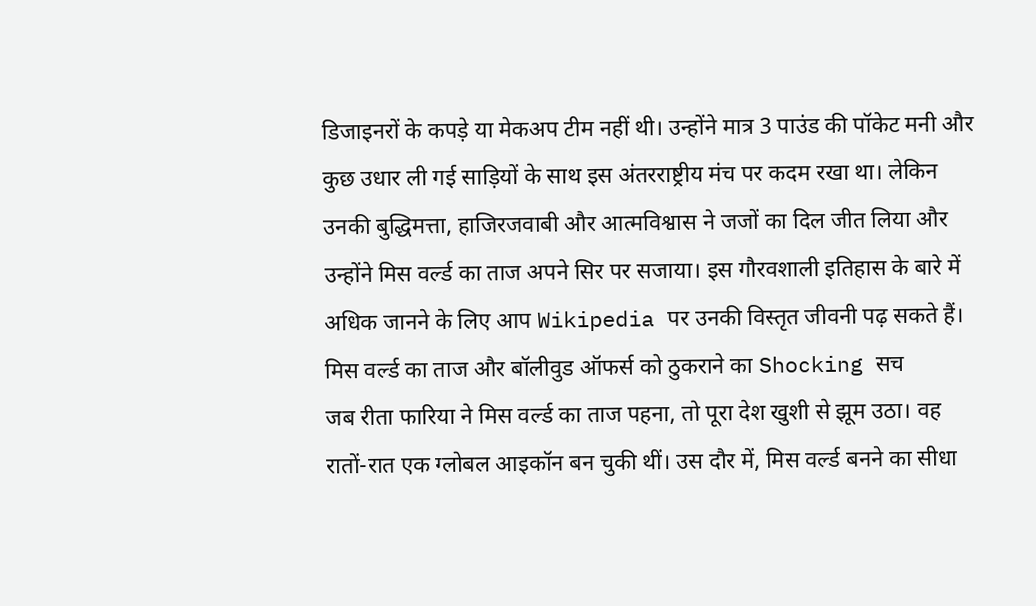डिजाइनरों के कपड़े या मेकअप टीम नहीं थी। उन्होंने मात्र 3 पाउंड की पॉकेट मनी और कुछ उधार ली गई साड़ियों के साथ इस अंतरराष्ट्रीय मंच पर कदम रखा था। लेकिन उनकी बुद्धिमत्ता, हाजिरजवाबी और आत्मविश्वास ने जजों का दिल जीत लिया और उन्होंने मिस वर्ल्ड का ताज अपने सिर पर सजाया। इस गौरवशाली इतिहास के बारे में अधिक जानने के लिए आप Wikipedia पर उनकी विस्तृत जीवनी पढ़ सकते हैं।
मिस वर्ल्ड का ताज और बॉलीवुड ऑफर्स को ठुकराने का Shocking सच
जब रीता फारिया ने मिस वर्ल्ड का ताज पहना, तो पूरा देश खुशी से झूम उठा। वह रातों-रात एक ग्लोबल आइकॉन बन चुकी थीं। उस दौर में, मिस वर्ल्ड बनने का सीधा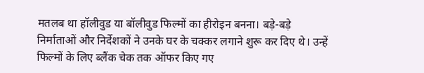मतलब था हॉलीवुड या बॉलीवुड फिल्मों का हीरोइन बनना। बड़े-बड़े निर्माताओं और निर्देशकों ने उनके घर के चक्कर लगाने शुरू कर दिए थे। उन्हें फिल्मों के लिए ब्लैंक चेक तक ऑफर किए गए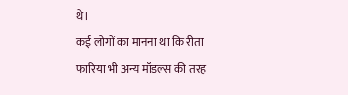थे।
कई लोगों का मानना था कि रीता फारिया भी अन्य मॉडल्स की तरह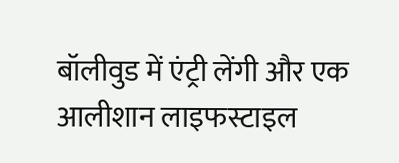बॉलीवुड में एंट्री लेंगी और एक आलीशान लाइफस्टाइल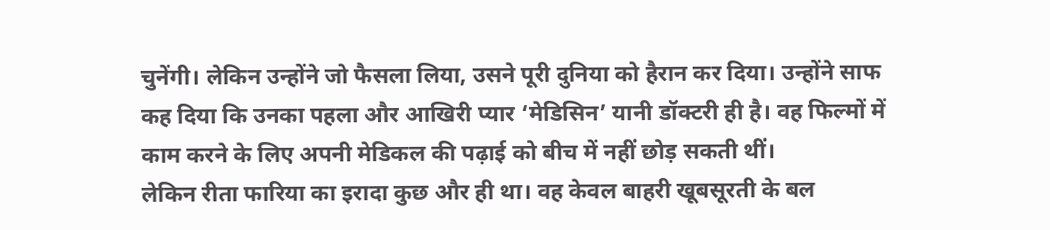चुनेंगी। लेकिन उन्होंने जो फैसला लिया, उसने पूरी दुनिया को हैरान कर दिया। उन्होंने साफ कह दिया कि उनका पहला और आखिरी प्यार ‘मेडिसिन’ यानी डॉक्टरी ही है। वह फिल्मों में काम करने के लिए अपनी मेडिकल की पढ़ाई को बीच में नहीं छोड़ सकती थीं।
लेकिन रीता फारिया का इरादा कुछ और ही था। वह केवल बाहरी खूबसूरती के बल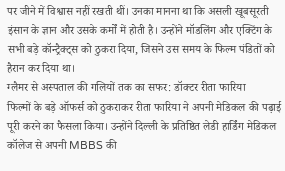पर जीने में विश्वास नहीं रखती थीं। उनका मानना था कि असली खूबसूरती इंसान के ज्ञान और उसके कर्मों में होती है। उन्होंने मॉडलिंग और एक्टिंग के सभी बड़े कॉन्ट्रैक्ट्स को ठुकरा दिया, जिसने उस समय के फिल्म पंडितों को हैरान कर दिया था।
ग्लैमर से अस्पताल की गलियों तक का सफर: डॉक्टर रीता फारिया
फिल्मों के बड़े ऑफर्स को ठुकराकर रीता फारिया ने अपनी मेडिकल की पढ़ाई पूरी करने का फैसला किया। उन्होंने दिल्ली के प्रतिष्ठित लेडी हार्डिंग मेडिकल कॉलेज से अपनी MBBS की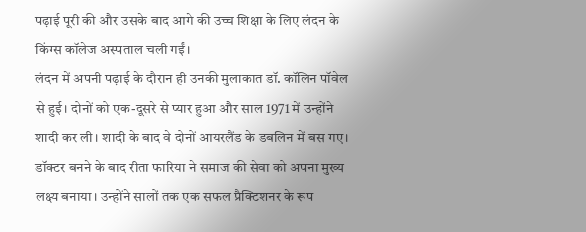पढ़ाई पूरी की और उसके बाद आगे की उच्च शिक्षा के लिए लंदन के किंग्स कॉलेज अस्पताल चली गईं।
लंदन में अपनी पढ़ाई के दौरान ही उनकी मुलाकात डॉ. कॉलिन पॉवेल से हुई। दोनों को एक-दूसरे से प्यार हुआ और साल 1971 में उन्होंने शादी कर ली। शादी के बाद वे दोनों आयरलैंड के डबलिन में बस गए। डॉक्टर बनने के बाद रीता फारिया ने समाज की सेवा को अपना मुख्य लक्ष्य बनाया। उन्होंने सालों तक एक सफल प्रैक्टिशनर के रूप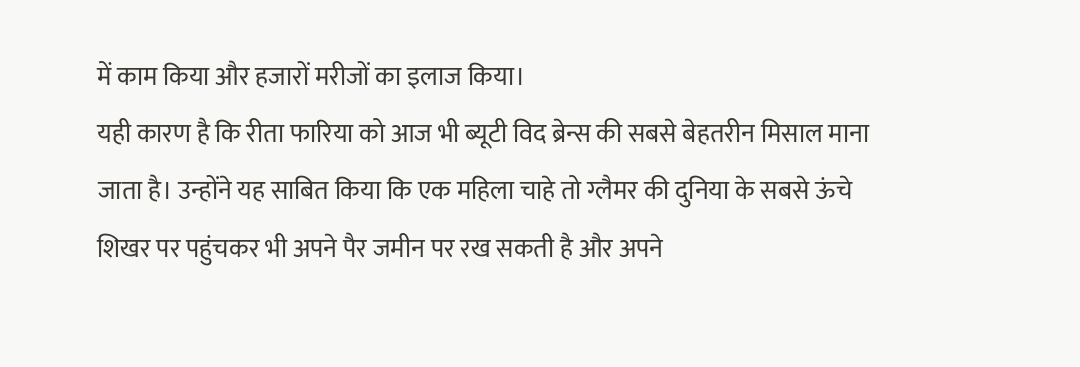में काम किया और हजारों मरीजों का इलाज किया।
यही कारण है कि रीता फारिया को आज भी ब्यूटी विद ब्रेन्स की सबसे बेहतरीन मिसाल माना जाता है। उन्होंने यह साबित किया कि एक महिला चाहे तो ग्लैमर की दुनिया के सबसे ऊंचे शिखर पर पहुंचकर भी अपने पैर जमीन पर रख सकती है और अपने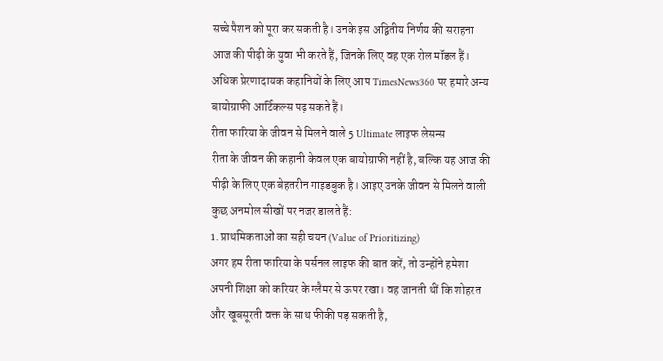सच्चे पैशन को पूरा कर सकती है। उनके इस अद्वितीय निर्णय की सराहना आज की पीढ़ी के युवा भी करते हैं, जिनके लिए वह एक रोल मॉडल हैं। अधिक प्रेरणादायक कहानियों के लिए आप TimesNews360 पर हमारे अन्य बायोग्राफी आर्टिकल्स पढ़ सकते हैं।
रीता फारिया के जीवन से मिलने वाले 5 Ultimate लाइफ लेसन्स
रीता के जीवन की कहानी केवल एक बायोग्राफी नहीं है, बल्कि यह आज की पीढ़ी के लिए एक बेहतरीन गाइडबुक है। आइए उनके जीवन से मिलने वाली कुछ अनमोल सीखों पर नजर डालते हैं:
1. प्राथमिकताओं का सही चयन (Value of Prioritizing)
अगर हम रीता फारिया के पर्सनल लाइफ की बात करें, तो उन्होंने हमेशा अपनी शिक्षा को करियर के ग्लैमर से ऊपर रखा। वह जानती थीं कि शोहरत और खूबसूरती वक्त के साथ फीकी पड़ सकती है,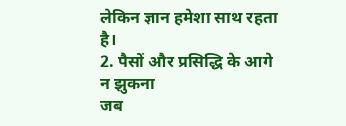लेकिन ज्ञान हमेशा साथ रहता है।
2. पैसों और प्रसिद्धि के आगे न झुकना
जब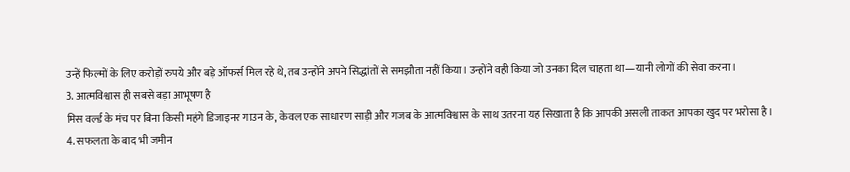उन्हें फिल्मों के लिए करोड़ों रुपये और बड़े ऑफर्स मिल रहे थे, तब उन्होंने अपने सिद्धांतों से समझौता नहीं किया। उन्होंने वही किया जो उनका दिल चाहता था—यानी लोगों की सेवा करना।
3. आत्मविश्वास ही सबसे बड़ा आभूषण है
मिस वर्ल्ड के मंच पर बिना किसी महंगे डिजाइनर गाउन के, केवल एक साधारण साड़ी और गजब के आत्मविश्वास के साथ उतरना यह सिखाता है कि आपकी असली ताकत आपका खुद पर भरोसा है।
4. सफलता के बाद भी जमीन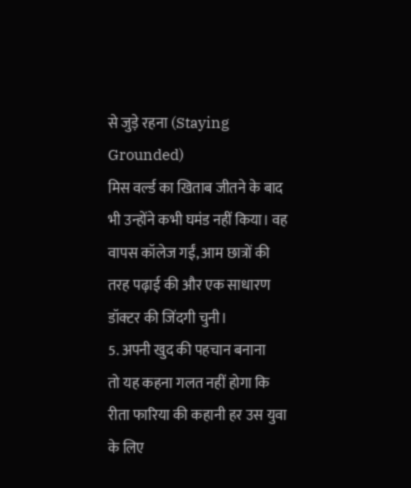से जुड़े रहना (Staying Grounded)
मिस वर्ल्ड का खिताब जीतने के बाद भी उन्होंने कभी घमंड नहीं किया। वह वापस कॉलेज गईं, आम छात्रों की तरह पढ़ाई की और एक साधारण डॉक्टर की जिंदगी चुनी।
5. अपनी खुद की पहचान बनाना
तो यह कहना गलत नहीं होगा कि रीता फारिया की कहानी हर उस युवा के लिए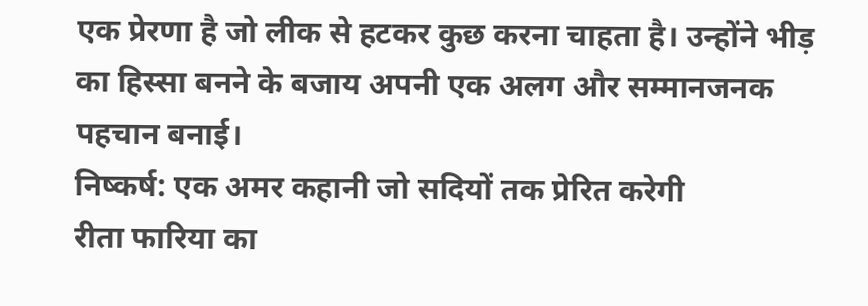एक प्रेरणा है जो लीक से हटकर कुछ करना चाहता है। उन्होंने भीड़ का हिस्सा बनने के बजाय अपनी एक अलग और सम्मानजनक पहचान बनाई।
निष्कर्ष: एक अमर कहानी जो सदियों तक प्रेरित करेगी
रीता फारिया का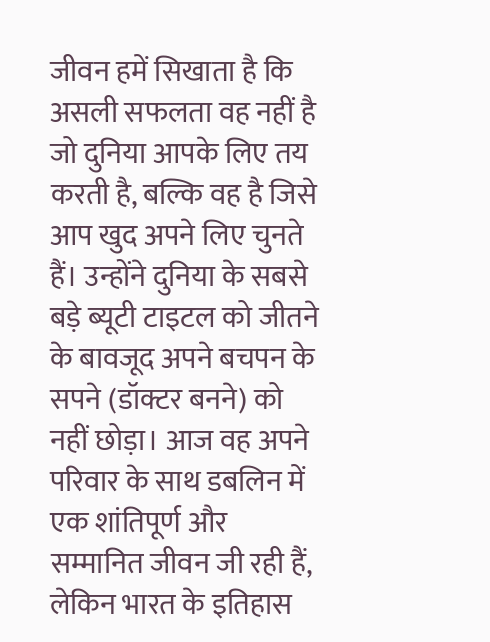जीवन हमें सिखाता है कि असली सफलता वह नहीं है जो दुनिया आपके लिए तय करती है, बल्कि वह है जिसे आप खुद अपने लिए चुनते हैं। उन्होंने दुनिया के सबसे बड़े ब्यूटी टाइटल को जीतने के बावजूद अपने बचपन के सपने (डॉक्टर बनने) को नहीं छोड़ा। आज वह अपने परिवार के साथ डबलिन में एक शांतिपूर्ण और सम्मानित जीवन जी रही हैं, लेकिन भारत के इतिहास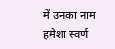में उनका नाम हमेशा स्वर्ण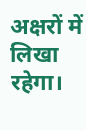अक्षरों में लिखा रहेगा।